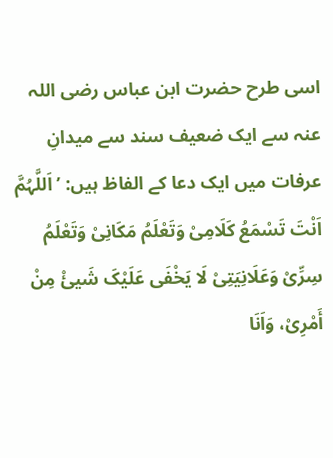اسی طرح حضرت ابن عباس رضی اللہ عنہ سے ایک ضعیف سند سے میدانِ عرفات میں ایک دعا کے الفاظ ہیں: ’ اَللَّہُمَّ اَنْتَ تَسْمَعُ کَلَامِیْ وَتَعْلَمُ مَکَانِیْ وَتَعْلَمُ سِرِّیْ وَعَلَانِیَتِیْ لَا یَخْفَی عَلَیْکَ شَیئْ مِنْ أَمْرِیْ، وَاَنَا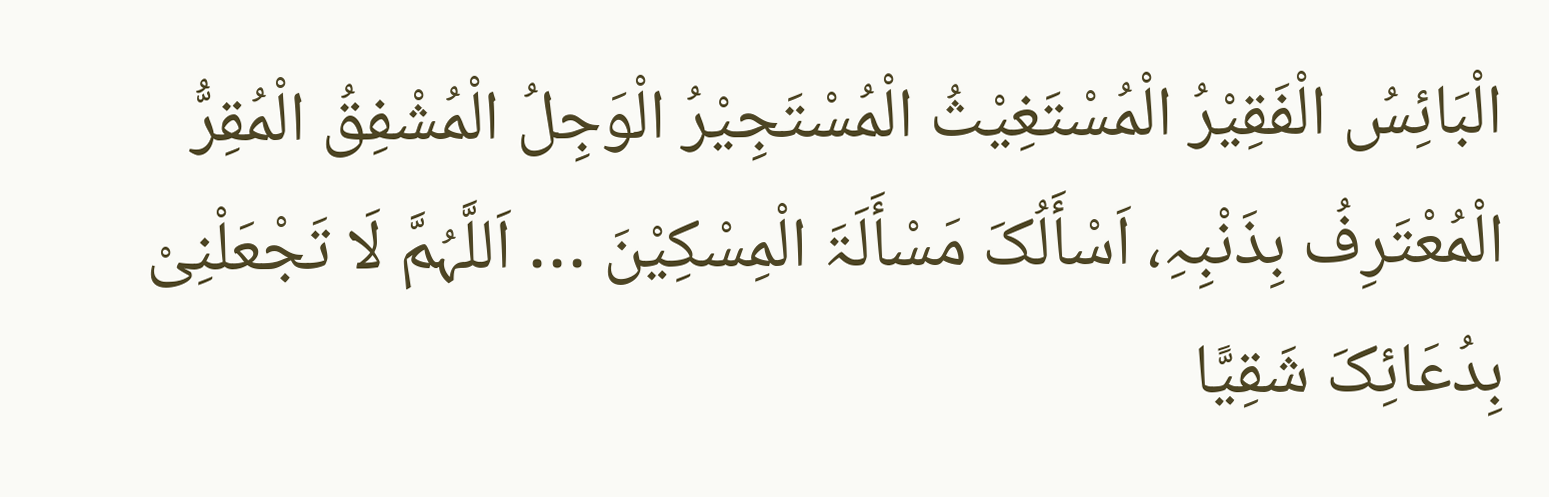الْبَائِسُ الْفَقِیْرُ الْمُسْتَغِیْثُ الْمُسْتَجِیْرُ الْوَجِلُ الْمُشْفِقُ الْمُقِرُّ الْمُعْتَرِفُ بِذَنْبِہِ، اَسْأَلُکَ مَسْأَلَۃَ الْمِسْکِیْنَ … اَللَّہُمَّ لَا تَجْعَلْنِیْ بِدُعَائِکَ شَقِیًّا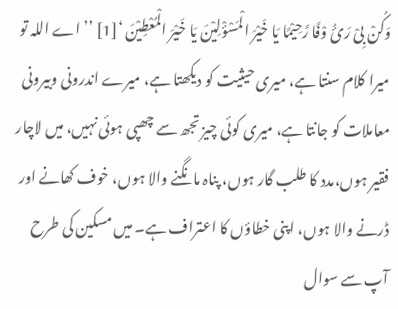وَکُنْ بِیْ رَئُ وْفًا رَّحِیْمًا یَا خَیْرَ الْمَسْؤْلِیْنَ یَا خَیْرَ الْمُعْطِیْنَ ‘[1] ’’اے اللہ تو میرا کلام سنتا ہے، میری حیثیت کو دیکھتا ہے، میرے اندرونی وبیرونی معاملات کو جانتا ہے، میری کوئی چیز تجھ سے چھپی ہوئی نہیں، میں لاچار فقیر ہوں،مدد کا طلب گار ہوں، پناہ مانگنے والا ہوں، خوف کھانے اور ڈرنے والا ہوں، اپنی خطاؤں کا اعتراف ہے۔ میں مسکین کی طرح آپ سے سوال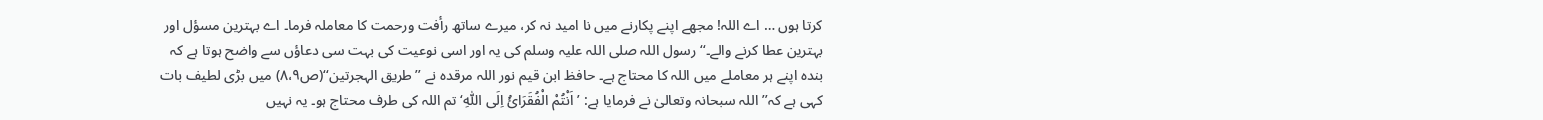کرتا ہوں … اے اللہ! مجھے اپنے پکارنے میں نا امید نہ کر، میرے ساتھ رأفت ورحمت کا معاملہ فرما۔ اے بہترین مسؤل اور بہترین عطا کرنے والے۔‘‘ رسول اللہ صلی اللہ علیہ وسلم کی یہ اور اسی نوعیت کی بہت سی دعاؤں سے واضح ہوتا ہے کہ بندہ اپنے ہر معاملے میں اللہ کا محتاج ہے۔ حافظ ابن قیم نور اللہ مرقدہ نے ’’طریق الہجرتین‘‘(ص۸،۹) میں بڑی لطیف بات کہی ہے کہ’’ اللہ سبحانہ وتعالیٰ نے فرمایا ہے: ’اَنْتُمْ الْفُقَرَائُ اِلَی اللّٰہِ‘ تم اللہ کی طرف محتاج ہو۔ یہ نہیں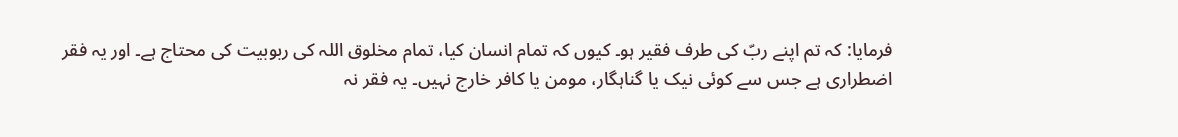فرمایا: کہ تم اپنے ربّ کی طرف فقیر ہو۔ کیوں کہ تمام انسان کیا، تمام مخلوق اللہ کی ربوبیت کی محتاج ہے۔ اور یہ فقر اضطراری ہے جس سے کوئی نیک یا گناہگار، مومن یا کافر خارج نہیں۔ یہ فقر نہ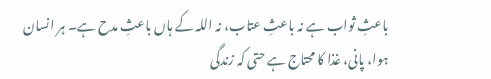باعثِ ثواب ہے نہ باعثِ عتاب، نہ اللہ کے ہاں باعثِ مدح ہے۔ ہر انسان ہوا، پانی، غذا کا محتاج ہے حتی کہ زندگی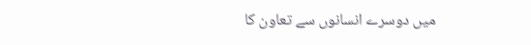میں دوسرے انسانوں سے تعاون کا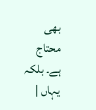بھی محتاج ہے۔ بلکہ یہاں |